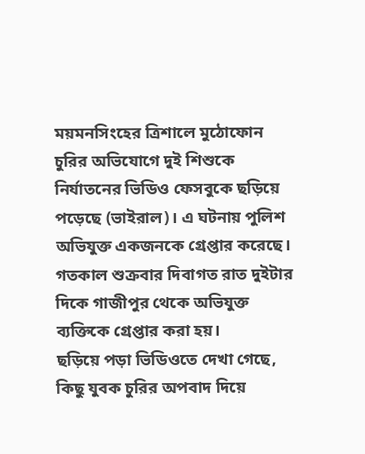ময়মনসিংহের ত্রিশালে মুঠোফোন চুরির অভিযোগে দুই শিশুকে নির্যাতনের ভিডিও ফেসবুকে ছড়িয়ে পড়েছে (ভাইরাল)। এ ঘটনায় পুলিশ অভিযুক্ত একজনকে গ্রেপ্তার করেছে। গতকাল শুক্রবার দিবাগত রাত দুইটার দিকে গাজীপুর থেকে অভিযুক্ত ব্যক্তিকে গ্রেপ্তার করা হয়।
ছড়িয়ে পড়া ভিডিওতে দেখা গেছে, কিছু যুবক চুরির অপবাদ দিয়ে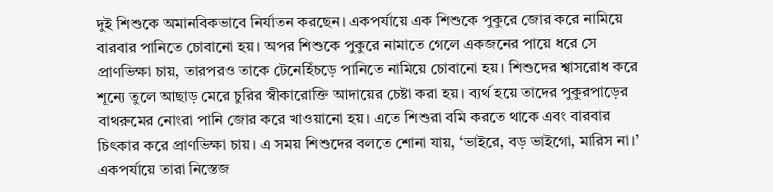দুই শিশুকে অমানবিকভাবে নির্যাতন করছেন। একপর্যায়ে এক শিশুকে পুকুরে জোর করে নামিয়ে বারবার পানিতে চোবানো হয়। অপর শিশুকে পুকুরে নামাতে গেলে একজনের পায়ে ধরে সে প্রাণভিক্ষা চায়, তারপরও তাকে টেনেহিঁচড়ে পানিতে নামিয়ে চোবানো হয়। শিশুদের শ্বাসরোধ করে শূন্যে তুলে আছাড় মেরে চুরির স্বীকারোক্তি আদায়ের চেষ্টা করা হয়। ব্যর্থ হয়ে তাদের পুকুরপাড়ের বাথরুমের নোংরা পানি জোর করে খাওয়ানো হয়। এতে শিশুরা বমি করতে থাকে এবং বারবার চিৎকার করে প্রাণভিক্ষা চায়। এ সময় শিশুদের বলতে শোনা যায়, ‘ভাইরে, বড় ভাইগো, মারিস না।’ একপর্যায়ে তারা নিস্তেজ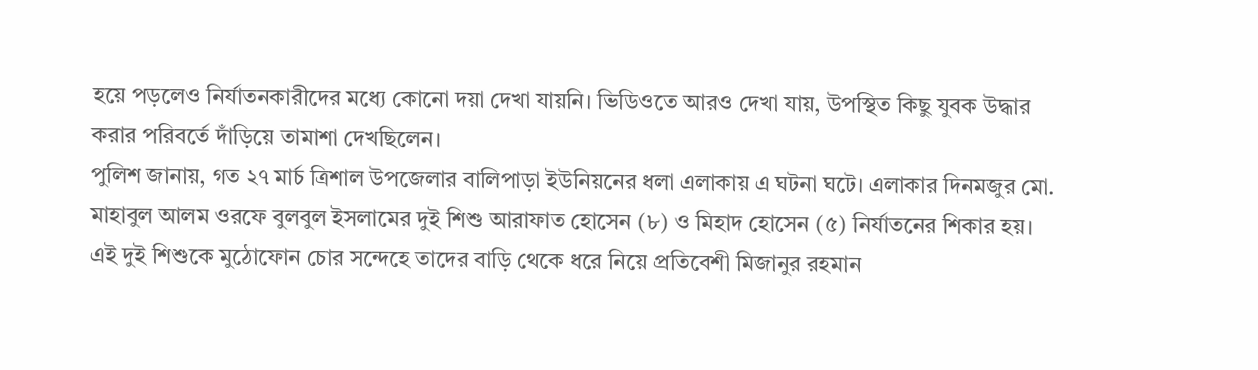হয়ে পড়লেও নির্যাতনকারীদের মধ্যে কোনো দয়া দেখা যায়নি। ভিডিওতে আরও দেখা যায়, উপস্থিত কিছু যুবক উদ্ধার করার পরিবর্তে দাঁড়িয়ে তামাশা দেখছিলেন।
পুলিশ জানায়, গত ২৭ মার্চ ত্রিশাল উপজেলার বালিপাড়া ইউনিয়নের ধলা এলাকায় এ ঘটনা ঘটে। এলাকার দিনমজুর মো. মাহাবুল আলম ওরফে বুলবুল ইসলামের দুই শিশু আরাফাত হোসেন (৮) ও মিহাদ হোসেন (৫) নির্যাতনের শিকার হয়। এই দুই শিশুকে মুঠোফোন চোর সন্দেহে তাদের বাড়ি থেকে ধরে নিয়ে প্রতিবেশী মিজানুর রহমান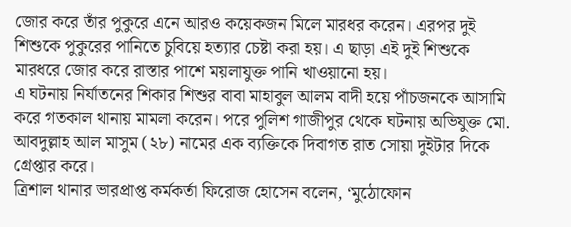জোর করে তাঁর পুকুরে এনে আরও কয়েকজন মিলে মারধর করেন। এরপর দুই শিশুকে পুকুরের পানিতে চুবিয়ে হত্যার চেষ্টা করা হয়। এ ছাড়া এই দুই শিশুকে মারধরে জোর করে রাস্তার পাশে ময়লাযুক্ত পানি খাওয়ানো হয়।
এ ঘটনায় নির্যাতনের শিকার শিশুর বাবা মাহাবুল আলম বাদী হয়ে পাঁচজনকে আসামি করে গতকাল থানায় মামলা করেন। পরে পুলিশ গাজীপুর থেকে ঘটনায় অভিযুক্ত মো. আবদুল্লাহ আল মাসুম (২৮) নামের এক ব্যক্তিকে দিবাগত রাত সোয়া দুইটার দিকে গ্রেপ্তার করে।
ত্রিশাল থানার ভারপ্রাপ্ত কর্মকর্তা ফিরোজ হোসেন বলেন, ‘মুঠোফোন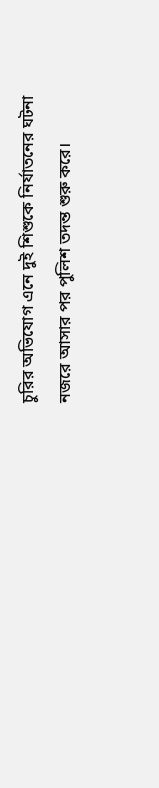চুরির অভিযোগ এনে দুই শিশুকে নির্যাতনের ঘটনা নজরে আসার পর পুলিশ তদন্ত শুরু করে।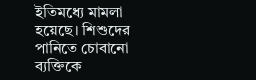ইতিমধ্যে মামলা হয়েছে। শিশুদের পানিতে চোবানো ব্যক্তিকে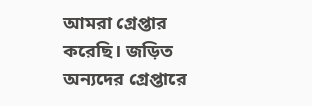আমরা গ্রেপ্তার করেছি। জড়িত অন্যদের গ্রেপ্তারে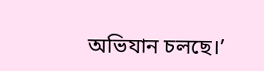অভিযান চলছে।’